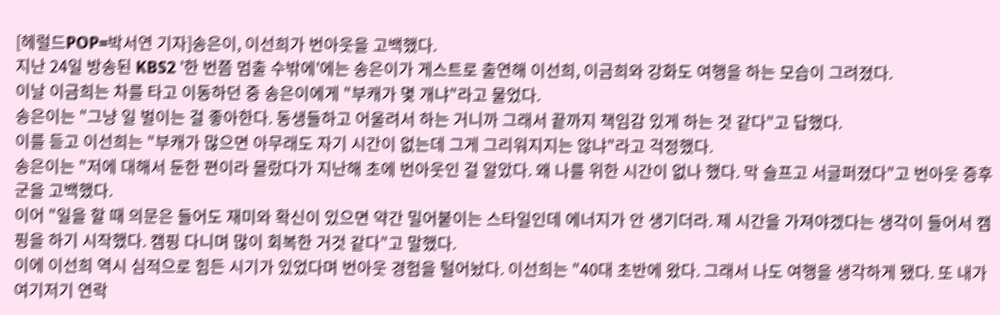[헤럴드POP=박서연 기자]송은이, 이선희가 번아웃을 고백했다.
지난 24일 방송된 KBS2 '한 번쯤 멈출 수밖에'에는 송은이가 게스트로 출연해 이선희, 이금희와 강화도 여행을 하는 모습이 그려졌다.
이날 이금희는 차를 타고 이동하던 중 송은이에게 "부캐가 몇 개냐"라고 물었다.
송은이는 "그냥 일 벌이는 걸 좋아한다. 동생들하고 어울려서 하는 거니까 그래서 끝까지 책임감 있게 하는 것 같다"고 답했다.
이를 듣고 이선희는 "부캐가 많으면 아무래도 자기 시간이 없는데 그게 그리워지지는 않냐"라고 걱정했다.
송은이는 "저에 대해서 둔한 편이라 몰랐다가 지난해 초에 번아웃인 걸 알았다. 왜 나를 위한 시간이 없나 했다. 막 슬프고 서글퍼졌다"고 번아웃 증후군을 고백했다.
이어 "일을 할 때 의문은 들어도 재미와 확신이 있으면 약간 밀어붙이는 스타일인데 에너지가 안 생기더라. 제 시간을 가져야겠다는 생각이 들어서 캠핑을 하기 시작했다. 캠핑 다니며 많이 회복한 거것 같다"고 말했다.
이에 이선희 역시 심적으로 힘든 시기가 있었다며 번아웃 경험을 털어놨다. 이선희는 "40대 초반에 왔다. 그래서 나도 여행을 생각하게 됐다. 또 내가 여기저기 연락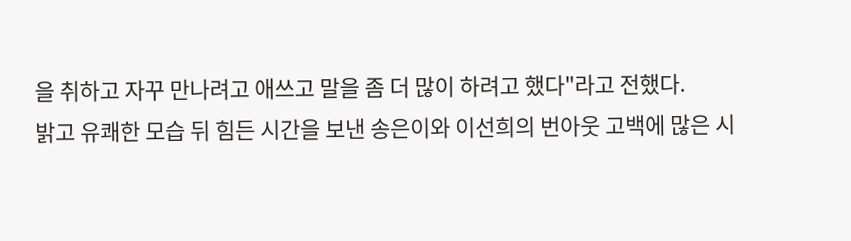을 취하고 자꾸 만나려고 애쓰고 말을 좀 더 많이 하려고 했다"라고 전했다.
밝고 유쾌한 모습 뒤 힘든 시간을 보낸 송은이와 이선희의 번아웃 고백에 많은 시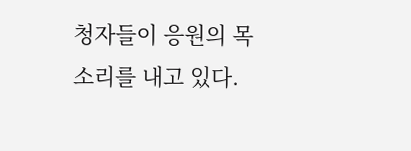청자들이 응원의 목소리를 내고 있다.